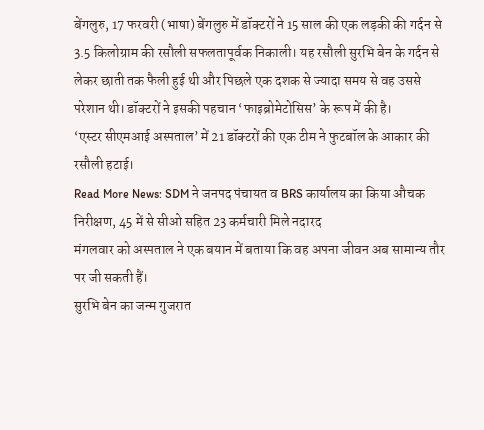बेंगलुरु, 17 फरवरी (भाषा) बेंगलुरु में डॉक्टरों ने 15 साल की एक लड़की की गर्दन से 3.5 किलोग्राम की रसौली सफलतापूर्वक निकाली। यह रसौली सुरभि बेन के गर्दन से लेकर छाती तक फैली हुई थी और पिछले एक दशक से ज्यादा समय से वह उससे परेशान थी। डॉक्टरों ने इसकी पहचान ‘फाइब्रोमेटोसिस’ के रूप में की है।
‘एस्टर सीएमआई अस्पताल’ में 21 डॉक्टरों की एक टीम ने फुटबॉल के आकार की रसौली हटाई।
Read More News: SDM ने जनपद पंचायत व BRS कार्यालय का किया औचक निरीक्षण, 45 में से सीओ सहित 23 कर्मचारी मिले नदारद
मंगलवार को अस्पताल ने एक बयान में बताया कि वह अपना जीवन अब सामान्य तौर पर जी सकती हैं।
सुरभि बेन का जन्म गुजरात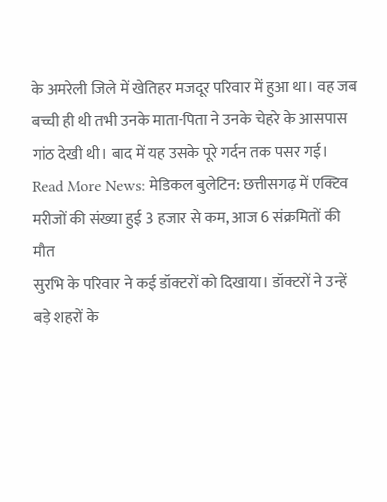के अमरेली जिले में खेतिहर मजदूर परिवार में हुआ था। वह जब बच्ची ही थी तभी उनके माता-पिता ने उनके चेहरे के आसपास गांठ देखी थी। बाद में यह उसके पूरे गर्दन तक पसर गई।
Read More News: मेडिकल बुलेटिन: छत्तीसगढ़ में एक्टिव मरीजों की संख्या हुई 3 हजार से कम, आज 6 संक्रमितों की मौत
सुरभि के परिवार ने कई डॉक्टरों को दिखाया। डॉक्टरों ने उन्हें बड़े शहरों के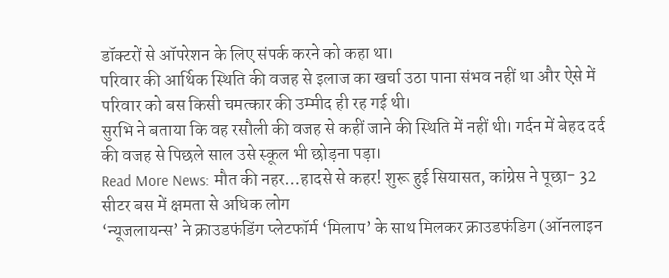डॉक्टरों से ऑपरेशन के लिए संपर्क करने को कहा था।
परिवार की आर्थिक स्थिति की वजह से इलाज का खर्चा उठा पाना संभव नहीं था और ऐसे में परिवार को बस किसी चमत्कार की उम्मीद ही रह गई थी।
सुरभि ने बताया कि वह रसौली की वजह से कहीं जाने की स्थिति में नहीं थी। गर्दन में बेहद दर्द की वजह से पिछले साल उसे स्कूल भी छोड़ना पड़ा।
Read More News: मौत की नहर…हादसे से कहर! शुरू हुई सियासत, कांग्रेस ने पूछा- 32 सीटर बस में क्षमता से अधिक लोग
‘न्यूजलायन्स’ ने क्राउडफंडिंग प्लेटफॉर्म ‘मिलाप’ के साथ मिलकर क्राउडफंडिग (ऑनलाइन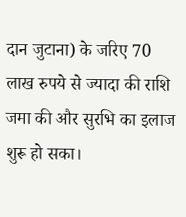दान जुटाना) के जरिए 70 लाख रुपये से ज्यादा की राशि जमा की और सुरभि का इलाज शुरू हो सका।